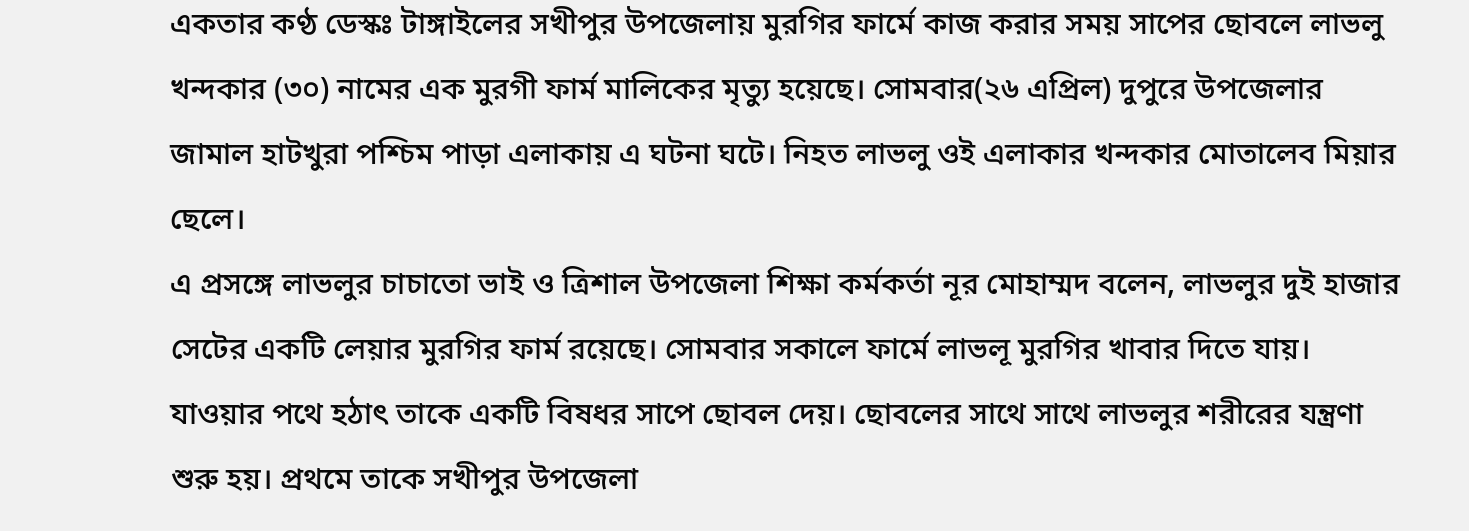একতার কণ্ঠ ডেস্কঃ টাঙ্গাইলের সখীপুর উপজেলায় মুরগির ফার্মে কাজ করার সময় সাপের ছোবলে লাভলু খন্দকার (৩০) নামের এক মুরগী ফার্ম মালিকের মৃত্যু হয়েছে। সোমবার(২৬ এপ্রিল) দুপুরে উপজেলার জামাল হাটখুরা পশ্চিম পাড়া এলাকায় এ ঘটনা ঘটে। নিহত লাভলু ওই এলাকার খন্দকার মোতালেব মিয়ার ছেলে।
এ প্রসঙ্গে লাভলুর চাচাতো ভাই ও ত্রিশাল উপজেলা শিক্ষা কর্মকর্তা নূর মোহাম্মদ বলেন, লাভলুর দুই হাজার সেটের একটি লেয়ার মুরগির ফার্ম রয়েছে। সোমবার সকালে ফার্মে লাভলূ মুরগির খাবার দিতে যায়। যাওয়ার পথে হঠাৎ তাকে একটি বিষধর সাপে ছোবল দেয়। ছোবলের সাথে সাথে লাভলুর শরীরের যন্ত্রণা শুরু হয়। প্রথমে তাকে সখীপুর উপজেলা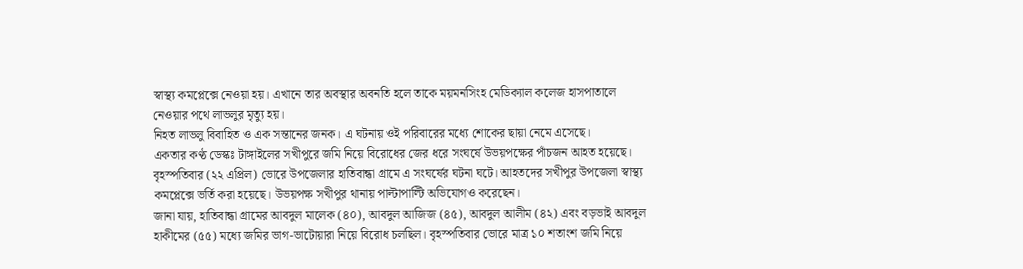স্বাস্থ্য কমপ্লেক্সে নেওয়া হয়। এখানে তার অবস্থার অবনতি হলে তাকে ময়মনসিংহ মেডিক্যাল কলেজ হাসপাতালে নেওয়ার পথে লাভলুর মৃত্যু হয়।
নিহত লাভলু বিবাহিত ও এক সন্তানের জনক। এ ঘটনায় ওই পরিবারের মধ্যে শোকের ছায়া নেমে এসেছে।
একতার কণ্ঠ ডেস্কঃ টাঙ্গাইলের সখীপুরে জমি নিয়ে বিরোধের জের ধরে সংঘর্ষে উভয়পক্ষের পাঁচজন আহত হয়েছে। বৃহস্পতিবার (২২ এপ্রিল) ভোরে উপজেলার হাতিবান্ধা গ্রামে এ সংঘর্ষের ঘটনা ঘটে। আহতদের সখীপুর উপজেলা স্বাস্থ্য কমপ্লেক্সে ভর্তি করা হয়েছে। উভয়পক্ষ সখীপুর থানায় পাল্টাপাল্টি অভিযোগও করেছেন।
জানা যায়, হাতিবান্ধা গ্রামের আবদুল মালেক (৪০), আবদুল আজিজ (৪৫), আবদুল আলীম (৪২) এবং বড়ভাই আবদুল হাকীমের (৫৫) মধ্যে জমির ভাগ-ভাটোয়ারা নিয়ে বিরোধ চলছিল। বৃহস্পতিবার ভোরে মাত্র ১০ শতাংশ জমি নিয়ে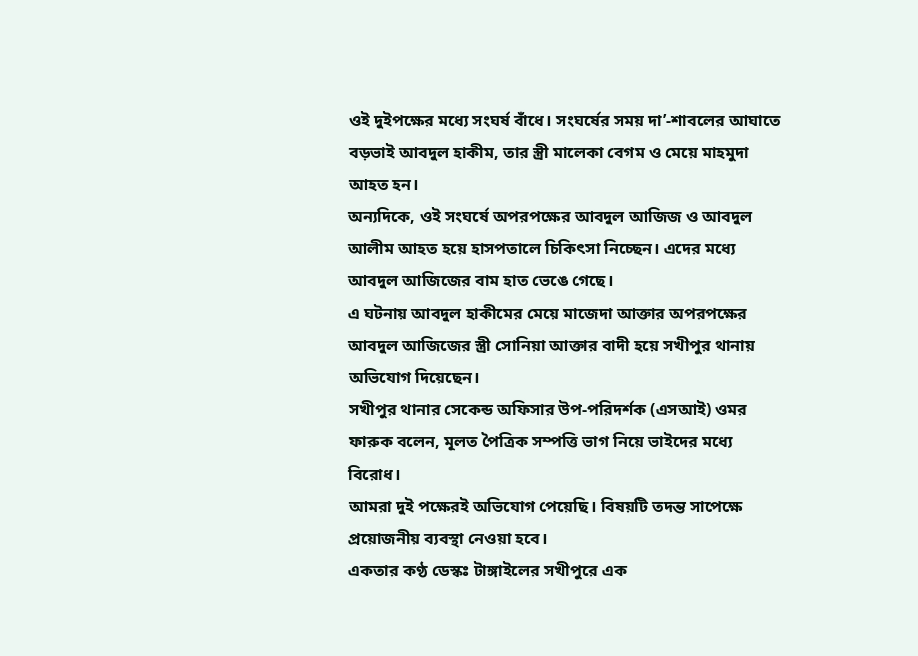ওই দুইপক্ষের মধ্যে সংঘর্ষ বাঁধে। সংঘর্ষের সময় দা’-শাবলের আঘাতে বড়ভাই আবদুল হাকীম, তার স্ত্রী মালেকা বেগম ও মেয়ে মাহমুদা আহত হন।
অন্যদিকে, ওই সংঘর্ষে অপরপক্ষের আবদুল আজিজ ও আবদুল আলীম আহত হয়ে হাসপতালে চিকিৎসা নিচ্ছেন। এদের মধ্যে আবদুল আজিজের বাম হাত ভেঙে গেছে।
এ ঘটনায় আবদুল হাকীমের মেয়ে মাজেদা আক্তার অপরপক্ষের আবদুল আজিজের স্ত্রী সোনিয়া আক্তার বাদী হয়ে সখীপুর থানায় অভিযোগ দিয়েছেন।
সখীপুর থানার সেকেন্ড অফিসার উপ-পরিদর্শক (এসআই) ওমর ফারুক বলেন, মূলত পৈত্রিক সম্পত্তি ভাগ নিয়ে ভাইদের মধ্যে বিরোধ।
আমরা দুই পক্ষেরই অভিযোগ পেয়েছি। বিষয়টি তদন্ত সাপেক্ষে প্রয়োজনীয় ব্যবস্থা নেওয়া হবে।
একতার কণ্ঠ ডেস্কঃ টাঙ্গাইলের সখীপুরে এক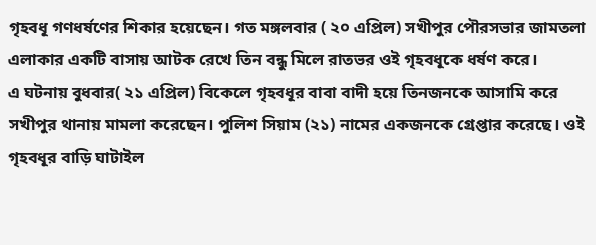গৃহবধূ গণধর্ষণের শিকার হয়েছেন। গত মঙ্গলবার ( ২০ এপ্রিল) সখীপুর পৌরসভার জামতলা এলাকার একটি বাসায় আটক রেখে তিন বন্ধু মিলে রাতভর ওই গৃহবধূকে ধর্ষণ করে।
এ ঘটনায় বুধবার( ২১ এপ্রিল) বিকেলে গৃহবধূর বাবা বাদী হয়ে তিনজনকে আসামি করে সখীপুর থানায় মামলা করেছেন। পুলিশ সিয়াম (২১) নামের একজনকে গ্রেপ্তার করেছে। ওই গৃহবধূর বাড়ি ঘাটাইল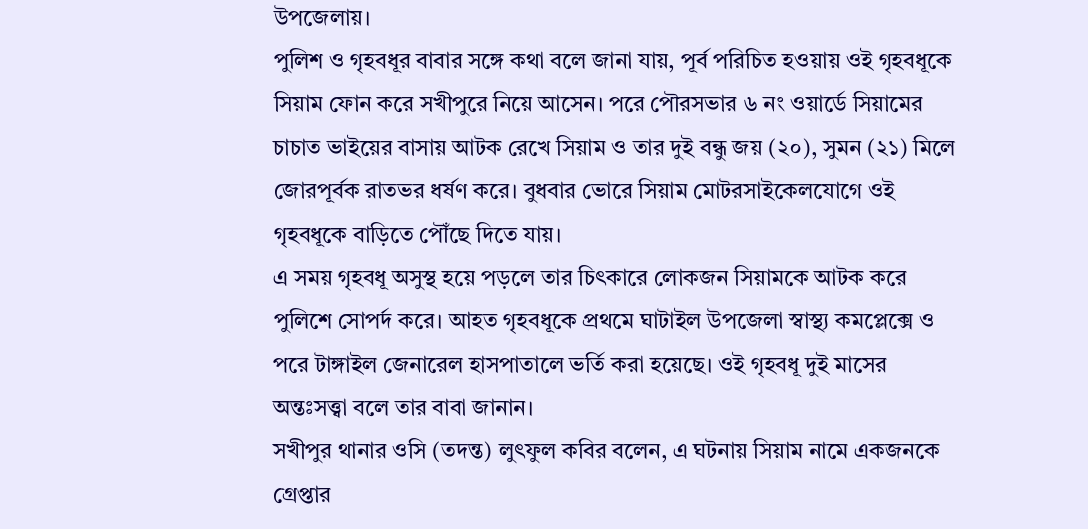উপজেলায়।
পুলিশ ও গৃহবধূর বাবার সঙ্গে কথা বলে জানা যায়, পূর্ব পরিচিত হওয়ায় ওই গৃহবধূকে সিয়াম ফোন করে সখীপুরে নিয়ে আসেন। পরে পৌরসভার ৬ নং ওয়ার্ডে সিয়ামের চাচাত ভাইয়ের বাসায় আটক রেখে সিয়াম ও তার দুই বন্ধু জয় (২০), সুমন (২১) মিলে জোরপূর্বক রাতভর ধর্ষণ করে। বুধবার ভোরে সিয়াম মোটরসাইকেলযোগে ওই গৃহবধূকে বাড়িতে পৌঁছে দিতে যায়।
এ সময় গৃহবধূ অসুস্থ হয়ে পড়লে তার চিৎকারে লোকজন সিয়ামকে আটক করে পুলিশে সোপর্দ করে। আহত গৃহবধূকে প্রথমে ঘাটাইল উপজেলা স্বাস্থ্য কমপ্লেক্সে ও পরে টাঙ্গাইল জেনারেল হাসপাতালে ভর্তি করা হয়েছে। ওই গৃহবধূ দুই মাসের অন্তঃসত্ত্বা বলে তার বাবা জানান।
সখীপুর থানার ওসি (তদন্ত) লুৎফুল কবির বলেন, এ ঘটনায় সিয়াম নামে একজনকে গ্রেপ্তার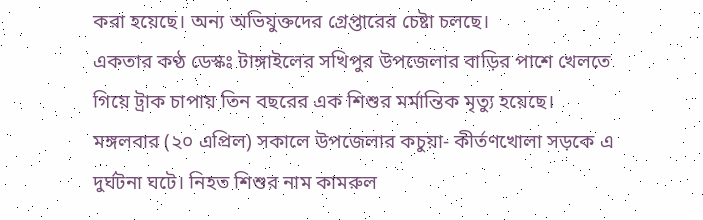করা হয়েছে। অন্য অভিযুক্তদের গ্রেপ্তারের চেষ্টা চলছে।
একতার কণ্ঠ ডেস্কঃ টাঙ্গাইলের সখিপুর উপজেলার বাড়ির পাশে খেলতে গিয়ে ট্রাক চাপায় তিন বছরের এক শিশুর মর্মান্তিক মৃত্যু হয়েছে।
মঙ্গলবার (২০ এপ্রিল) সকালে উপজেলার কচুয়া- কীর্তণখোলা সড়কে এ দুর্ঘটনা ঘটে। নিহত শিশুর নাম কামরুল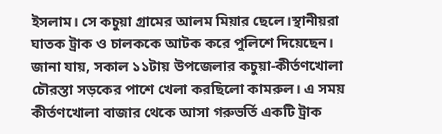ইসলাম। সে কচুয়া গ্রামের আলম মিয়ার ছেলে।স্থানীয়রা ঘাতক ট্রাক ও চালককে আটক করে পুলিশে দিয়েছেন।
জানা যায়, সকাল ১১টায় উপজেলার কচুয়া-কীর্তণখোলা চৌরস্তা সড়কের পাশে খেলা করছিলো কামরুল। এ সময় কীর্তণখোলা বাজার থেকে আসা গরুভর্তি একটি ট্রাক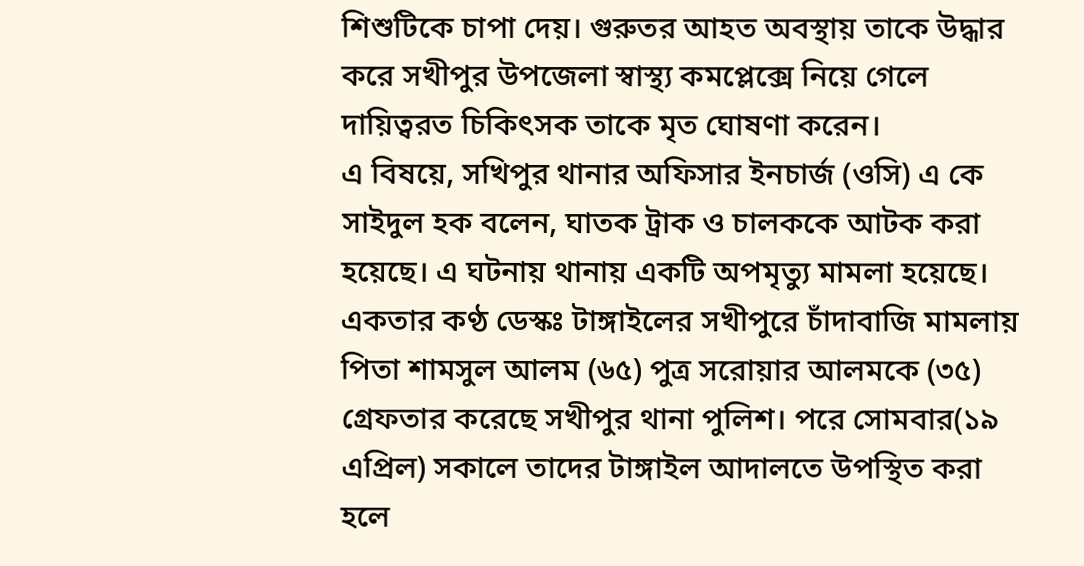শিশুটিকে চাপা দেয়। গুরুতর আহত অবস্থায় তাকে উদ্ধার করে সখীপুর উপজেলা স্বাস্থ্য কমপ্লেক্সে নিয়ে গেলে দায়িত্বরত চিকিৎসক তাকে মৃত ঘোষণা করেন।
এ বিষয়ে, সখিপুর থানার অফিসার ইনচার্জ (ওসি) এ কে সাইদুল হক বলেন, ঘাতক ট্রাক ও চালককে আটক করা হয়েছে। এ ঘটনায় থানায় একটি অপমৃত্যু মামলা হয়েছে।
একতার কণ্ঠ ডেস্কঃ টাঙ্গাইলের সখীপুরে চাঁদাবাজি মামলায় পিতা শামসুল আলম (৬৫) পুত্র সরোয়ার আলমকে (৩৫) গ্রেফতার করেছে সখীপুর থানা পুলিশ। পরে সোমবার(১৯ এপ্রিল) সকালে তাদের টাঙ্গাইল আদালতে উপস্থিত করা হলে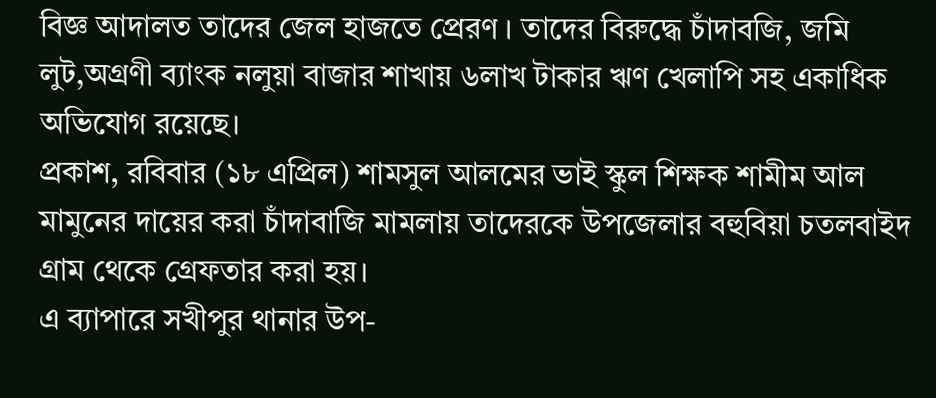বিজ্ঞ আদালত তাদের জেল হাজতে প্রেরণ । তাদের বিরুদ্ধে চাঁদাবজি, জমি লুট,অগ্রণী ব্যাংক নলুয়া বাজার শাখায় ৬লাখ টাকার ঋণ খেলাপি সহ একাধিক অভিযোগ রয়েছে।
প্রকাশ, রবিবার (১৮ এপ্রিল) শামসুল আলমের ভাই স্কুল শিক্ষক শামীম আল মামুনের দায়ের করা চাঁদাবাজি মামলায় তাদেরকে উপজেলার বহুবিয়া চতলবাইদ গ্রাম থেকে গ্রেফতার করা হয়।
এ ব্যাপারে সখীপুর থানার উপ-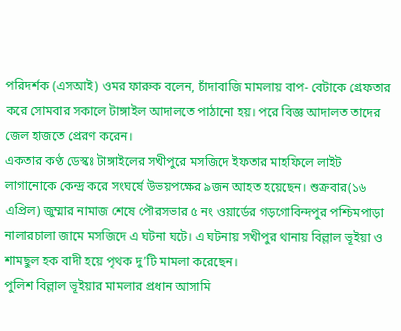পরিদর্শক (এসআই) ওমর ফারুক বলেন, চাঁদাবাজি মামলায় বাপ- বেটাকে গ্রেফতার করে সোমবার সকালে টাঙ্গাইল আদালতে পাঠানো হয়। পরে বিজ্ঞ আদালত তাদের জেল হাজতে প্রেরণ করেন।
একতার কণ্ঠ ডেস্কঃ টাঙ্গাইলের সখীপুরে মসজিদে ইফতার মাহফিলে লাইট লাগানোকে কেন্দ্র করে সংঘর্ষে উভয়পক্ষের ৯জন আহত হয়েছেন। শুক্রবার(১৬ এপ্রিল) জুম্মার নামাজ শেষে পৌরসভার ৫ নং ওয়ার্ডের গড়গোবিন্দপুর পশ্চিমপাড়া নালারচালা জামে মসজিদে এ ঘটনা ঘটে। এ ঘটনায় সখীপুর থানায় বিল্লাল ভূইয়া ও শামছুল হক বাদী হয়ে পৃথক দু’টি মামলা করেছেন।
পুলিশ বিল্লাল ভূইয়ার মামলার প্রধান আসামি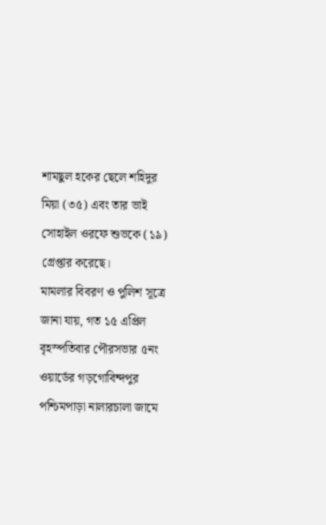শামছুল হকের ছেলে শহিদুর মিয়া (৩৫) এবং তার ভাই সোহাইল ওরফে শুভকে (১৯) গ্রেপ্তার করেছে।
মামলার বিবরণ ও পুলিশ সূত্রে জানা যায়, গত ১৫ এপ্রিল বৃহস্পতিবার পৌরসভার ৫নং ওয়ার্ডের গড়গোবিন্দপুর পশ্চিমপাড়া নালারচালা জামে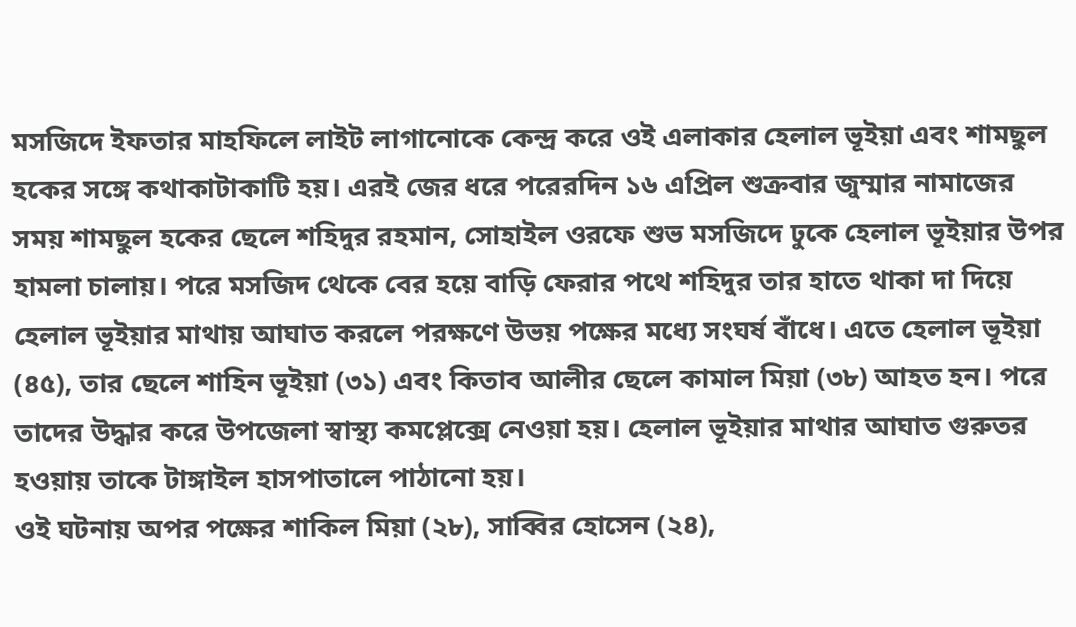মসজিদে ইফতার মাহফিলে লাইট লাগানোকে কেন্দ্র করে ওই এলাকার হেলাল ভূইয়া এবং শামছুল হকের সঙ্গে কথাকাটাকাটি হয়। এরই জের ধরে পরেরদিন ১৬ এপ্রিল শুক্রবার জুম্মার নামাজের সময় শামছুল হকের ছেলে শহিদুর রহমান, সোহাইল ওরফে শুভ মসজিদে ঢুকে হেলাল ভূইয়ার উপর হামলা চালায়। পরে মসজিদ থেকে বের হয়ে বাড়ি ফেরার পথে শহিদুর তার হাতে থাকা দা দিয়ে হেলাল ভূইয়ার মাথায় আঘাত করলে পরক্ষণে উভয় পক্ষের মধ্যে সংঘর্ষ বাঁধে। এতে হেলাল ভূইয়া (৪৫), তার ছেলে শাহিন ভূইয়া (৩১) এবং কিতাব আলীর ছেলে কামাল মিয়া (৩৮) আহত হন। পরে তাদের উদ্ধার করে উপজেলা স্বাস্থ্য কমপ্লেক্সে নেওয়া হয়। হেলাল ভূইয়ার মাথার আঘাত গুরুতর হওয়ায় তাকে টাঙ্গাইল হাসপাতালে পাঠানো হয়।
ওই ঘটনায় অপর পক্ষের শাকিল মিয়া (২৮), সাব্বির হোসেন (২৪),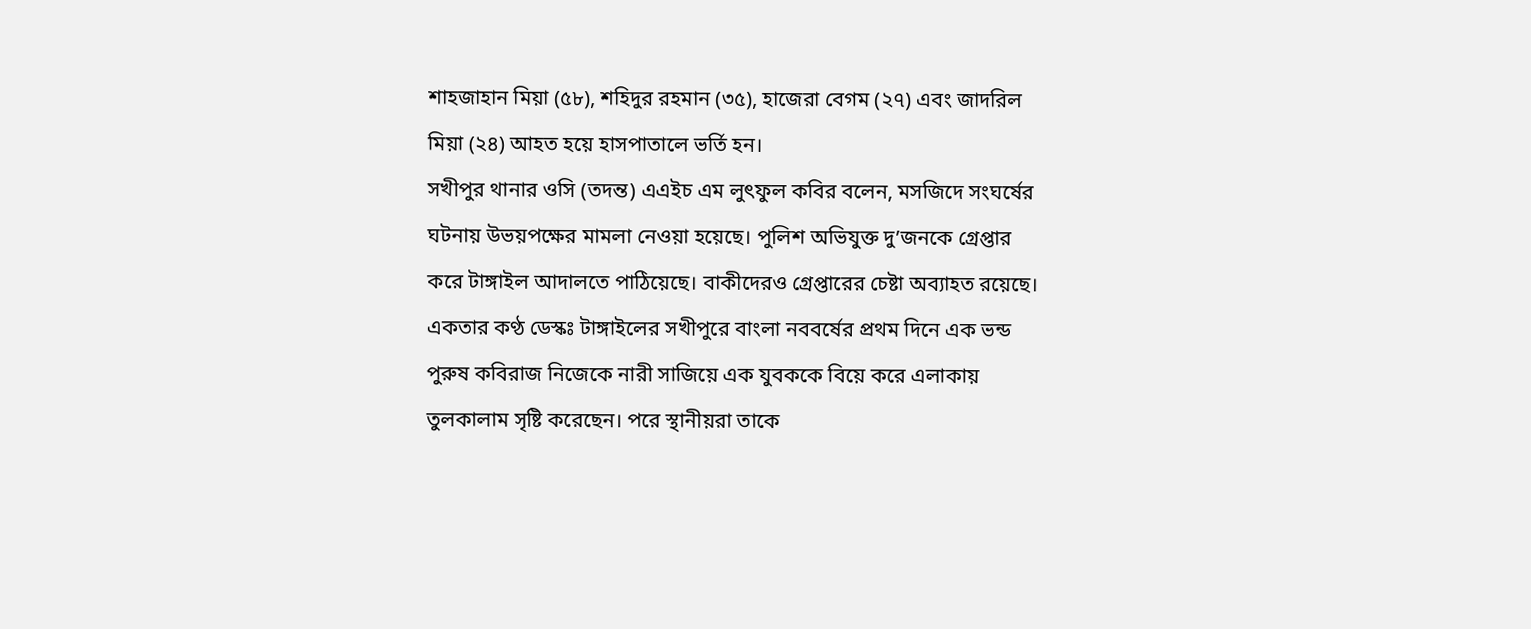শাহজাহান মিয়া (৫৮), শহিদুর রহমান (৩৫), হাজেরা বেগম (২৭) এবং জাদরিল মিয়া (২৪) আহত হয়ে হাসপাতালে ভর্তি হন।
সখীপুর থানার ওসি (তদন্ত) এএইচ এম লুৎফুল কবির বলেন, মসজিদে সংঘর্ষের ঘটনায় উভয়পক্ষের মামলা নেওয়া হয়েছে। পুলিশ অভিযুক্ত দু’জনকে গ্রেপ্তার করে টাঙ্গাইল আদালতে পাঠিয়েছে। বাকীদেরও গ্রেপ্তারের চেষ্টা অব্যাহত রয়েছে।
একতার কণ্ঠ ডেস্কঃ টাঙ্গাইলের সখীপুরে বাংলা নববর্ষের প্রথম দিনে এক ভন্ড পুরুষ কবিরাজ নিজেকে নারী সাজিয়ে এক যুবককে বিয়ে করে এলাকায় তুলকালাম সৃষ্টি করেছেন। পরে স্থানীয়রা তাকে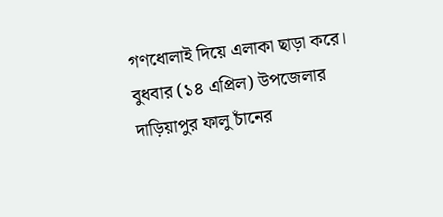গণধোলাই দিয়ে এলাকা ছাড়া করে।
বুধবার (১৪ এপ্রিল) উপজেলার দাড়িয়াপুর ফালু চাঁনের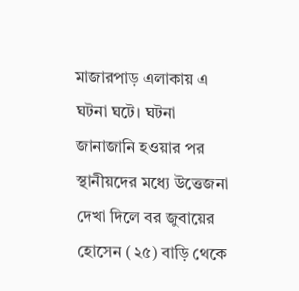মাজারপাড় এলাকায় এ ঘটনা ঘটে। ঘটনা জানাজানি হওয়ার পর স্থানীয়দের মধ্যে উত্তেজনা দেখা দিলে বর জুবায়ের হোসেন (২৫) বাড়ি থেকে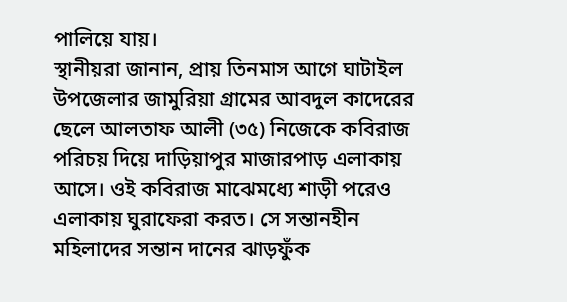পালিয়ে যায়।
স্থানীয়রা জানান, প্রায় তিনমাস আগে ঘাটাইল উপজেলার জামুরিয়া গ্রামের আবদুল কাদেরের ছেলে আলতাফ আলী (৩৫) নিজেকে কবিরাজ পরিচয় দিয়ে দাড়িয়াপুর মাজারপাড় এলাকায় আসে। ওই কবিরাজ মাঝেমধ্যে শাড়ী পরেও এলাকায় ঘুরাফেরা করত। সে সন্তানহীন মহিলাদের সন্তান দানের ঝাড়ফুঁক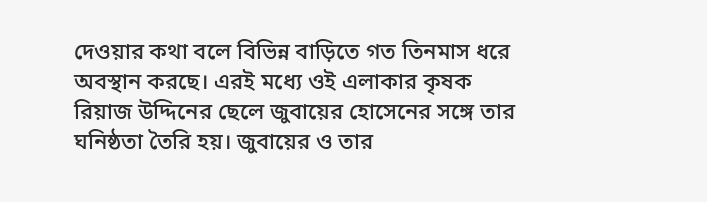দেওয়ার কথা বলে বিভিন্ন বাড়িতে গত তিনমাস ধরে অবস্থান করছে। এরই মধ্যে ওই এলাকার কৃষক রিয়াজ উদ্দিনের ছেলে জুবায়ের হোসেনের সঙ্গে তার ঘনিষ্ঠতা তৈরি হয়। জুবায়ের ও তার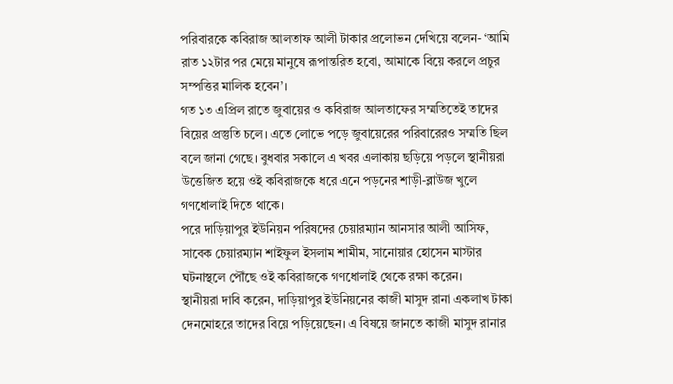পরিবারকে কবিরাজ আলতাফ আলী টাকার প্রলোভন দেখিয়ে বলেন- ‘আমি রাত ১২টার পর মেয়ে মানুষে রূপান্তরিত হবো, আমাকে বিয়ে করলে প্রচুর সম্পত্তির মালিক হবেন’।
গত ১৩ এপ্রিল রাতে জুবায়ের ও কবিরাজ আলতাফের সম্মতিতেই তাদের বিয়ের প্রস্তুতি চলে। এতে লোভে পড়ে জুবায়েরের পরিবারেরও সম্মতি ছিল বলে জানা গেছে। বুধবার সকালে এ খবর এলাকায় ছড়িয়ে পড়লে স্থানীয়রা উত্তেজিত হয়ে ওই কবিরাজকে ধরে এনে পড়নের শাড়ী-ব্লাউজ খুলে গণধোলাই দিতে থাকে।
পরে দাড়িয়াপুর ইউনিয়ন পরিষদের চেয়ারম্যান আনসার আলী আসিফ, সাবেক চেয়ারম্যান শাইফুল ইসলাম শামীম, সানোয়ার হোসেন মাস্টার ঘটনাস্থলে পৌঁছে ওই কবিরাজকে গণধোলাই থেকে রক্ষা করেন।
স্থানীয়রা দাবি করেন, দাড়িয়াপুর ইউনিয়নের কাজী মাসুদ রানা একলাখ টাকা দেনমোহরে তাদের বিয়ে পড়িয়েছেন। এ বিষয়ে জানতে কাজী মাসুদ রানার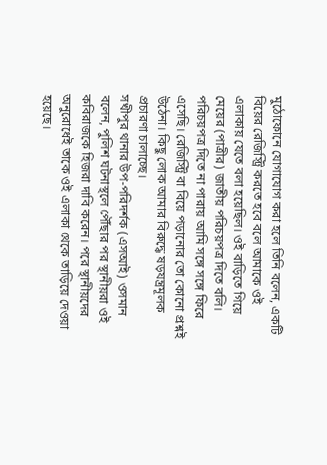মুঠোফোনে যোগাযোগ করা হলে তিনি বলেন, একটি বিয়ের রেজিস্ট্রি করতে হবে বলে আমাকে ওই এলাকায় যেতে বলা হয়েছিল। ওই বাড়িতে গিয়ে মেয়ের (পাত্রীর) জাতীয় পরিচয়পত্র দিতে বলি। পরিচয়পত্র দিতে না পারায় আমি সঙ্গে সঙ্গে ফিরে এসেছি। রেজিস্ট্রি বা বিয়ে পড়ানোর তো কোনো প্রশ্নই উঠেনা। কিছু লোক আমার বিরুদ্ধে ষড়যন্ত্রমূলক প্রচারণা চালাচ্ছে।
সখীপুর থানার উপ-পরিদর্শক (এসআই) ওসমান বলেন, পুলিশ ঘটনাস্থলে পৌঁছার পর স্থানীয়রা ওই কবিরাজকে হিজরা দাবি করেন। পরে স্থানীয়দের অনুরোধেই তাকে ওই এলাকা থেকে তাড়িয়ে দেওয়া হয়েছে।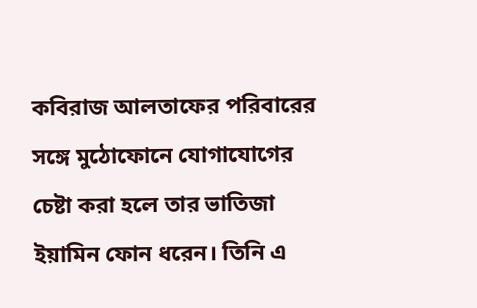কবিরাজ আলতাফের পরিবারের সঙ্গে মুঠোফোনে যোগাযোগের চেষ্টা করা হলে তার ভাতিজা ইয়ামিন ফোন ধরেন। তিনি এ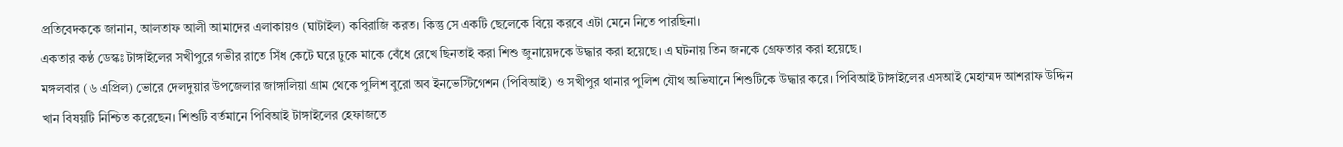প্রতিবেদককে জানান, আলতাফ আলী আমাদের এলাকায়ও (ঘাটাইল) কবিরাজি করত। কিন্তু সে একটি ছেলেকে বিয়ে করবে এটা মেনে নিতে পারছিনা।
একতার কণ্ঠ ডেস্কঃ টাঙ্গাইলের সখীপুরে গভীর রাতে সিঁধ কেটে ঘরে ঢুকে মাকে বেঁধে রেখে ছিনতাই করা শিশু জুনায়েদকে উদ্ধার করা হয়েছে। এ ঘটনায় তিন জনকে গ্রেফতার করা হয়েছে।
মঙ্গলবার (৬ এপ্রিল) ভোরে দেলদুয়ার উপজেলার জাঙ্গালিয়া গ্রাম থেকে পুলিশ বুরো অব ইনভেস্টিগেশন (পিবিআই) ও সখীপুর থানার পুলিশ যৌথ অভিযানে শিশুটিকে উদ্ধার করে। পিবিআই টাঙ্গাইলের এসআই মেহাম্মদ আশরাফ উদ্দিন খান বিষয়টি নিশ্চিত করেছেন। শিশুটি বর্তমানে পিবিআই টাঙ্গাইলের হেফাজতে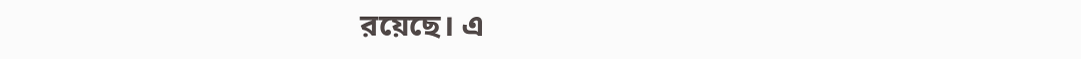রয়েছে। এ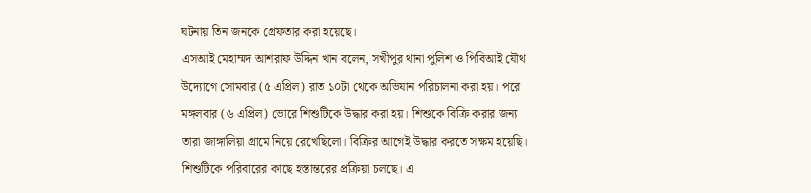ঘটনায় তিন জনকে গ্রেফতার করা হয়েছে।
এসআই মেহাম্মদ আশরাফ উদ্দিন খান বলেন, সখীপুর থানা পুলিশ ও পিবিআই যৌথ উদ্যোগে সোমবার (৫ এপ্রিল) রাত ১০টা থেকে অভিযান পরিচালনা করা হয়। পরে মঙ্গলবার (৬ এপ্রিল) ভোরে শিশুটিকে উদ্ধার করা হয়। শিশুকে বিক্রি করার জন্য তারা জাঙ্গালিয়া গ্রামে নিয়ে রেখেছিলো। বিক্রির আগেই উদ্ধার করতে সক্ষম হয়েছি। শিশুটিকে পরিবারের কাছে হস্তান্তরের প্রক্রিয়া চলছে। এ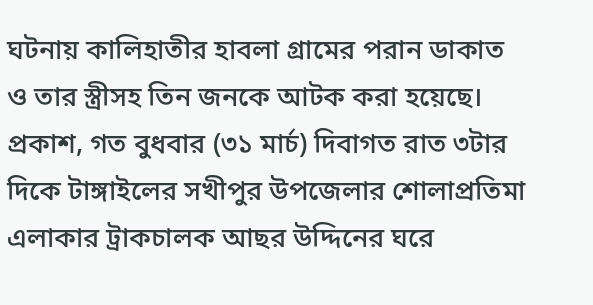ঘটনায় কালিহাতীর হাবলা গ্রামের পরান ডাকাত ও তার স্ত্রীসহ তিন জনকে আটক করা হয়েছে।
প্রকাশ, গত বুধবার (৩১ মার্চ) দিবাগত রাত ৩টার দিকে টাঙ্গাইলের সখীপুর উপজেলার শোলাপ্রতিমা এলাকার ট্রাকচালক আছর উদ্দিনের ঘরে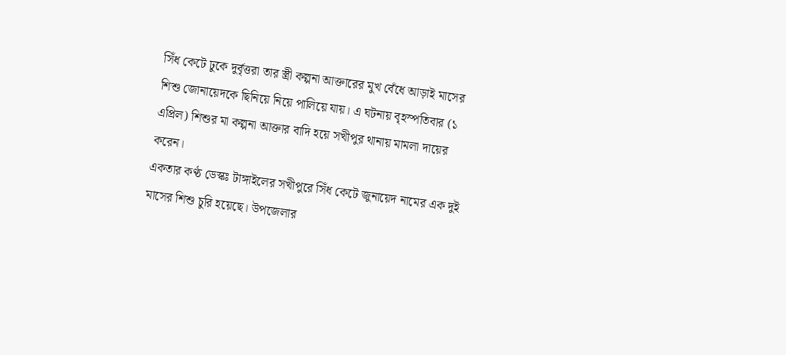সিঁধ কেটে ঢুকে দুর্বৃত্তরা তার স্ত্রী কল্পনা আক্তারের মুখ বেঁধে আড়াই মাসের শিশু জোনায়েদকে ছিনিয়ে নিয়ে পালিয়ে যায়। এ ঘটনায় বৃহস্পতিবার (১ এপ্রিল) শিশুর মা কল্পনা আক্তার বাদি হয়ে সখীপুর থানায় মামলা দায়ের করেন।
একতার কণ্ঠ ডেস্কঃ টাঙ্গাইলের সখীপুরে সিঁধ কেটে জুনায়েদ নামের এক দুই মাসের শিশু চুরি হয়েছে। উপজেলার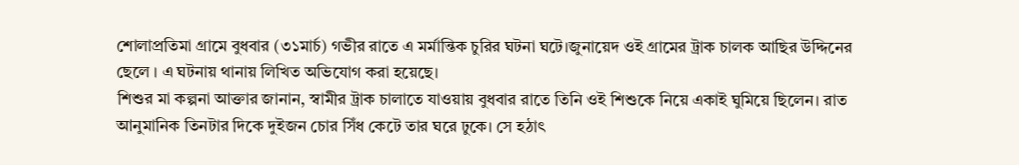শোলাপ্রতিমা গ্রামে বুধবার (৩১মার্চ) গভীর রাতে এ মর্মান্তিক চুরির ঘটনা ঘটে।জুনায়েদ ওই গ্রামের ট্রাক চালক আছির উদ্দিনের ছেলে । এ ঘটনায় থানায় লিখিত অভিযোগ করা হয়েছে।
শিশুর মা কল্পনা আক্তার জানান, স্বামীর ট্রাক চালাতে যাওয়ায় বুধবার রাতে তিনি ওই শিশুকে নিয়ে একাই ঘুমিয়ে ছিলেন। রাত আনুমানিক তিনটার দিকে দুইজন চোর সিঁধ কেটে তার ঘরে ঢুকে। সে হঠাৎ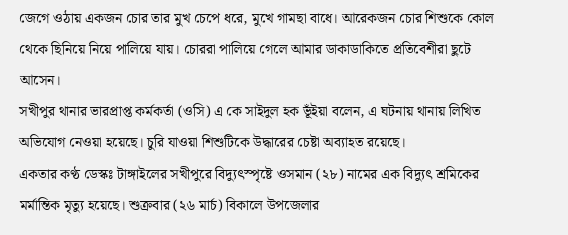জেগে ওঠায় একজন চোর তার মুখ চেপে ধরে, মুখে গামছা বাধে। আরেকজন চোর শিশুকে কোল থেকে ছিনিয়ে নিয়ে পালিয়ে যায়। চোররা পালিয়ে গেলে আমার ডাকাডাকিতে প্রতিবেশীরা ছুটে আসেন।
সখীপুর থানার ভারপ্রাপ্ত কর্মকর্তা (ওসি) এ কে সাইদুল হক ভূঁইয়া বলেন, এ ঘটনায় থানায় লিখিত অভিযোগ নেওয়া হয়েছে। চুরি যাওয়া শিশুটিকে উদ্ধারের চেষ্টা অব্যাহত রয়েছে।
একতার কণ্ঠ ডেস্কঃ টাঙ্গাইলের সখীপুরে বিদ্যুৎস্পৃষ্টে ওসমান (২৮) নামের এক বিদ্যুৎ শ্রমিকের মর্মান্তিক মৃত্যু হয়েছে। শুক্রবার (২৬ মার্চ) বিকালে উপজেলার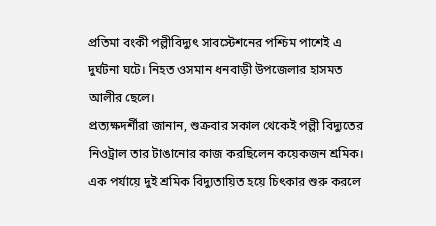প্রতিমা বংকী পল্লীবিদ্যুৎ সাবস্টেশনের পশ্চিম পাশেই এ দুর্ঘটনা ঘটে। নিহত ওসমান ধনবাড়ী উপজেলার হাসমত আলীর ছেলে।
প্রত্যক্ষদর্শীরা জানান, শুক্রবার সকাল থেকেই পল্লী বিদ্যুতের নিওট্রাল তার টাঙানোর কাজ করছিলেন কয়েকজন শ্রমিক। এক পর্যায়ে দুই শ্রমিক বিদ্যুতায়িত হয়ে চিৎকার শুরু করলে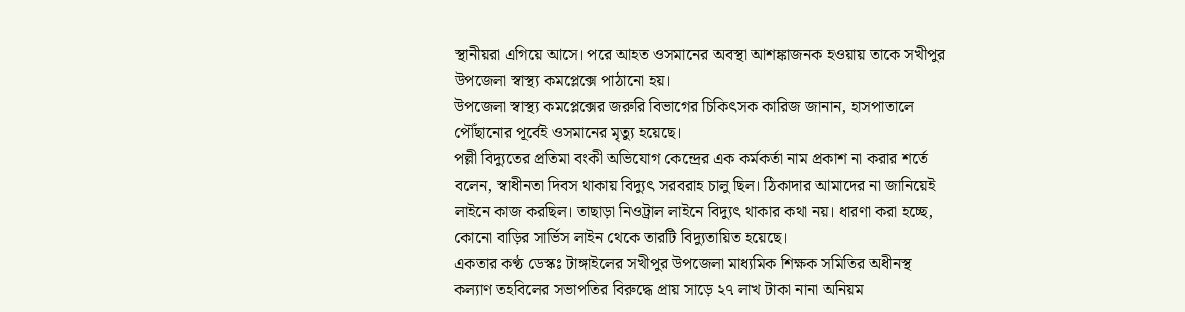স্থানীয়রা এগিয়ে আসে। পরে আহত ওসমানের অবস্থা আশঙ্কাজনক হওয়ায় তাকে সখীপুর উপজেলা স্বাস্থ্য কমপ্লেক্সে পাঠানো হয়।
উপজেলা স্বাস্থ্য কমপ্লেক্সের জরুরি বিভাগের চিকিৎসক কারিজ জানান, হাসপাতালে পৌঁছানোর পূর্বেই ওসমানের মৃত্যু হয়েছে।
পল্লী বিদ্যুতের প্রতিমা বংকী অভিযোগ কেন্দ্রের এক কর্মকর্তা নাম প্রকাশ না করার শর্তে বলেন, স্বাধীনতা দিবস থাকায় বিদ্যুৎ সরবরাহ চালু ছিল। ঠিকাদার আমাদের না জানিয়েই লাইনে কাজ করছিল। তাছাড়া নিওট্রাল লাইনে বিদ্যুৎ থাকার কথা নয়। ধারণা করা হচ্ছে, কোনো বাড়ির সার্ভিস লাইন থেকে তারটি বিদ্যুতায়িত হয়েছে।
একতার কণ্ঠ ডেস্কঃ টাঙ্গাইলের সখীপুর উপজেলা মাধ্যমিক শিক্ষক সমিতির অধীনস্থ কল্যাণ তহবিলের সভাপতির বিরুদ্ধে প্রায় সাড়ে ২৭ লাখ টাকা নানা অনিয়ম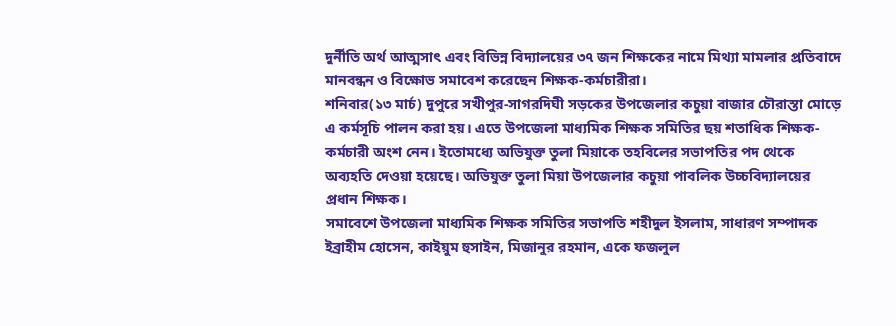দুর্নীতি অর্থ আত্মসাৎ এবং বিভিন্ন বিদ্যালয়ের ৩৭ জন শিক্ষকের নামে মিথ্যা মামলার প্রতিবাদে মানবন্ধন ও বিক্ষোভ সমাবেশ করেছেন শিক্ষক-কর্মচারীরা।
শনিবার(১৩ মার্চ) দুপুরে সখীপুর-সাগরদিঘী সড়কের উপজেলার কচুয়া বাজার চৌরাস্তা মোড়ে এ কর্মসূচি পালন করা হয়। এতে উপজেলা মাধ্যমিক শিক্ষক সমিতির ছয় শতাধিক শিক্ষক-কর্মচারী অংশ নেন। ইতোমধ্যে অভিযুক্ত তুলা মিয়াকে তহবিলের সভাপতির পদ থেকে অব্যহতি দেওয়া হয়েছে। অভিযুক্ত তুলা মিয়া উপজেলার কচুয়া পাবলিক উচ্চবিদ্যালয়ের প্রধান শিক্ষক।
সমাবেশে উপজেলা মাধ্যমিক শিক্ষক সমিতির সভাপতি শহীদুল ইসলাম, সাধারণ সম্পাদক ইব্রাহীম হোসেন, কাইয়ুম হুসাইন, মিজানুর রহমান, একে ফজলুল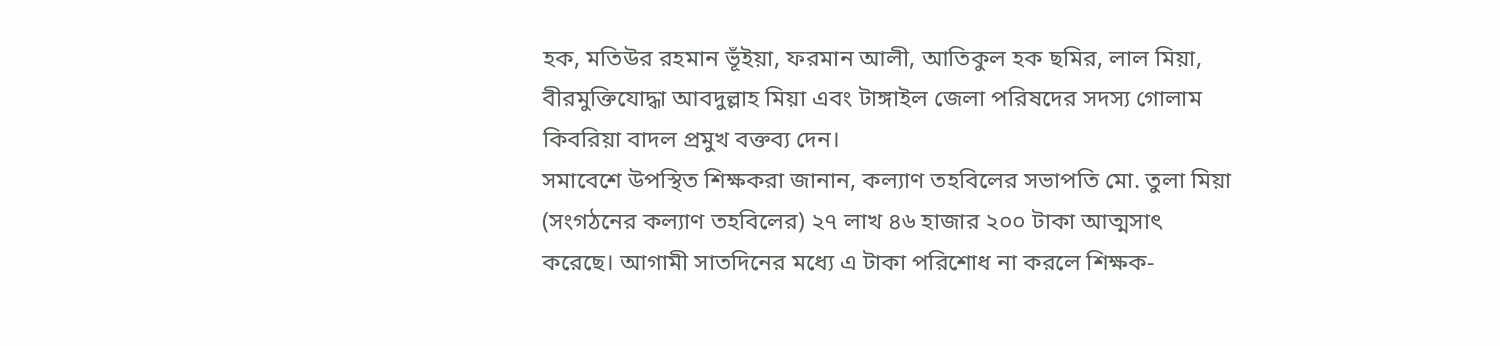হক, মতিউর রহমান ভূঁইয়া, ফরমান আলী, আতিকুল হক ছমির, লাল মিয়া, বীরমুক্তিযোদ্ধা আবদুল্লাহ মিয়া এবং টাঙ্গাইল জেলা পরিষদের সদস্য গোলাম কিবরিয়া বাদল প্রমুখ বক্তব্য দেন।
সমাবেশে উপস্থিত শিক্ষকরা জানান, কল্যাণ তহবিলের সভাপতি মো. তুলা মিয়া (সংগঠনের কল্যাণ তহবিলের) ২৭ লাখ ৪৬ হাজার ২০০ টাকা আত্মসাৎ করেছে। আগামী সাতদিনের মধ্যে এ টাকা পরিশোধ না করলে শিক্ষক-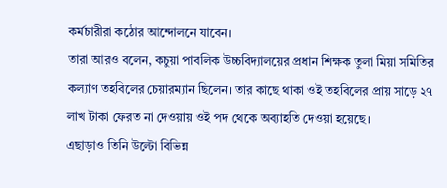কর্মচারীরা কঠোর আন্দোলনে যাবেন।
তারা আরও বলেন, কচুয়া পাবলিক উচ্চবিদ্যালয়ের প্রধান শিক্ষক তুলা মিয়া সমিতির কল্যাণ তহবিলের চেয়ারম্যান ছিলেন। তার কাছে থাকা ওই তহবিলের প্রায় সাড়ে ২৭ লাখ টাকা ফেরত না দেওয়ায় ওই পদ থেকে অব্যাহতি দেওয়া হয়েছে।
এছাড়াও তিনি উল্টো বিভিন্ন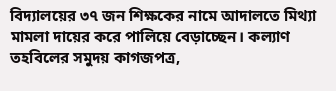বিদ্যালয়ের ৩৭ জন শিক্ষকের নামে আদালতে মিথ্যা মামলা দায়ের করে পালিয়ে বেড়াচ্ছেন। কল্যাণ তহবিলের সমুদয় কাগজপত্র,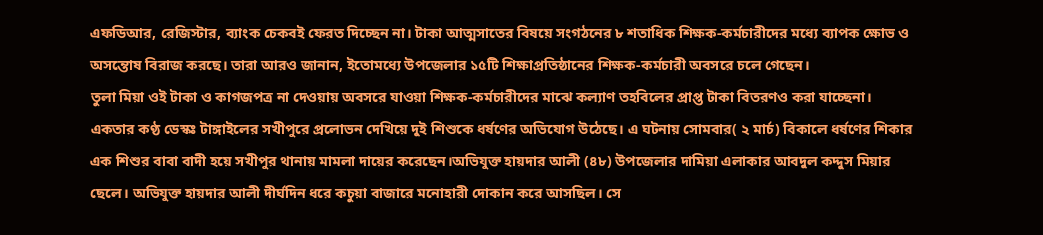এফডিআর, রেজিস্টার, ব্যাংক চেকবই ফেরত দিচ্ছেন না। টাকা আত্মসাতের বিষয়ে সংগঠনের ৮ শতাধিক শিক্ষক-কর্মচারীদের মধ্যে ব্যাপক ক্ষোভ ও অসন্তোষ বিরাজ করছে। তারা আরও জানান, ইতোমধ্যে উপজেলার ১৫টি শিক্ষাপ্রতিষ্ঠানের শিক্ষক-কর্মচারী অবসরে চলে গেছেন।
তুলা মিয়া ওই টাকা ও কাগজপত্র না দেওয়ায় অবসরে যাওয়া শিক্ষক-কর্মচারীদের মাঝে কল্যাণ তহবিলের প্রাপ্ত টাকা বিতরণও করা যাচ্ছেনা।
একতার কণ্ঠ ডেস্কঃ টাঙ্গাইলের সখীপুরে প্রলোভন দেখিয়ে দুই শিশুকে ধর্ষণের অভিযোগ উঠেছে। এ ঘটনায় সোমবার( ২ মার্চ) বিকালে ধর্ষণের শিকার এক শিশুর বাবা বাদী হয়ে সখীপুর থানায় মামলা দায়ের করেছেন।অভিযুক্ত হায়দার আলী (৪৮) উপজেলার দামিয়া এলাকার আবদুল কদ্দুস মিয়ার ছেলে। অভিযুক্ত হায়দার আলী দীর্ঘদিন ধরে কচুয়া বাজারে মনোহারী দোকান করে আসছিল। সে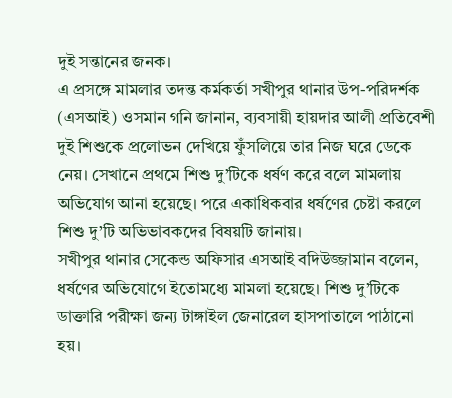দুই সন্তানের জনক।
এ প্রসঙ্গে মামলার তদন্ত কর্মকর্তা সখীপুর থানার উপ-পরিদর্শক (এসআই) ওসমান গনি জানান, ব্যবসায়ী হায়দার আলী প্রতিবেশী দুই শিশুকে প্রলোভন দেখিয়ে ফুঁসলিয়ে তার নিজ ঘরে ডেকে নেয়। সেখানে প্রথমে শিশু দু’টিকে ধর্ষণ করে বলে মামলায় অভিযোগ আনা হয়েছে। পরে একাধিকবার ধর্ষণের চেষ্টা করলে শিশু দু’টি অভিভাবকদের বিষয়টি জানায়।
সখীপুর থানার সেকেন্ড অফিসার এসআই বদিউজ্জামান বলেন, ধর্ষণের অভিযোগে ইতোমধ্যে মামলা হয়েছে। শিশু দু’টিকে ডাক্তারি পরীক্ষা জন্য টাঙ্গাইল জেনারেল হাসপাতালে পাঠানো হয়।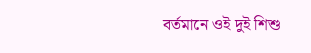বর্তমানে ওই দুই শিশু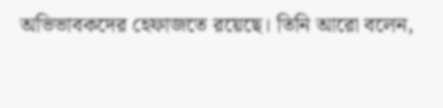অভিভাবকদের হেফাজতে রয়েছে। তিনি আরো বলেন,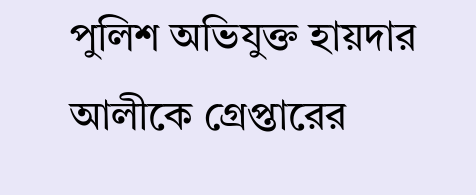পুলিশ অভিযুক্ত হায়দার আলীকে গ্রেপ্তারের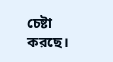চেষ্টা করছে।